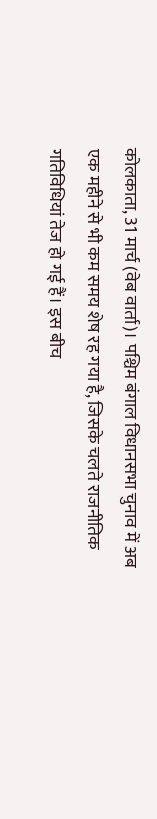कोलकाता, 31 मार्च (वेब वार्ता)। पश्चिम बंगाल विधानसभा चुनाव में अब एक महीने से भी कम समय शेष रह गया है, जिसके चलते राजनीतिक गतिविधियां तेज हो गई हैं। इस बीच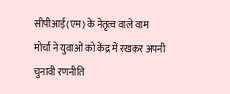सीपीआई(एम) के नेतृत्व वाले वाम मोर्चा ने युवाओं को केंद्र में रखकर अपनी चुनावी रणनीति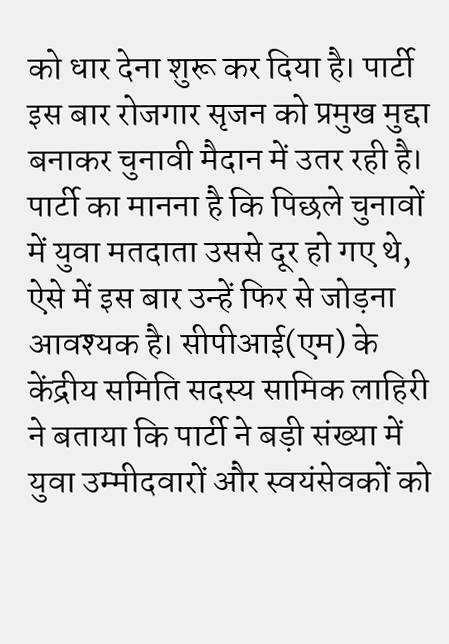को धार देना शुरू कर दिया है। पार्टी इस बार रोजगार सृजन को प्रमुख मुद्दा बनाकर चुनावी मैदान में उतर रही है।
पार्टी का मानना है कि पिछले चुनावों में युवा मतदाता उससे दूर हो गए थे, ऐसे में इस बार उन्हें फिर से जोड़ना आवश्यक है। सीपीआई(एम) के केंद्रीय समिति सदस्य सामिक लाहिरी ने बताया कि पार्टी ने बड़ी संख्या में युवा उम्मीदवारों और स्वयंसेवकों को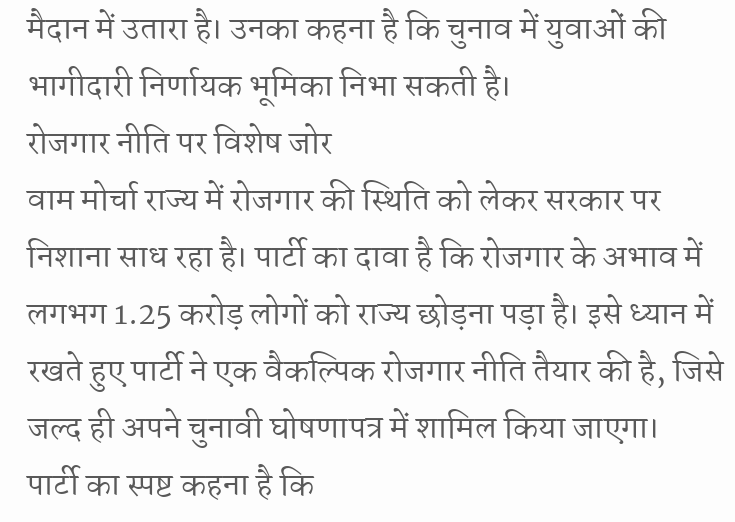मैदान में उतारा है। उनका कहना है कि चुनाव में युवाओं की भागीदारी निर्णायक भूमिका निभा सकती है।
रोजगार नीति पर विशेष जोर
वाम मोर्चा राज्य में रोजगार की स्थिति को लेकर सरकार पर निशाना साध रहा है। पार्टी का दावा है कि रोजगार के अभाव में लगभग 1.25 करोड़ लोगों को राज्य छोड़ना पड़ा है। इसे ध्यान में रखते हुए पार्टी ने एक वैकल्पिक रोजगार नीति तैयार की है, जिसे जल्द ही अपने चुनावी घोषणापत्र में शामिल किया जाएगा।
पार्टी का स्पष्ट कहना है कि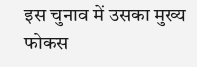इस चुनाव में उसका मुख्य फोकस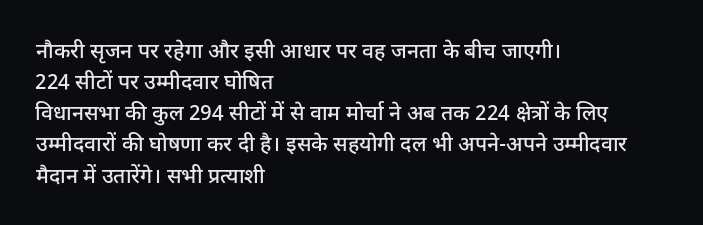नौकरी सृजन पर रहेगा और इसी आधार पर वह जनता के बीच जाएगी।
224 सीटों पर उम्मीदवार घोषित
विधानसभा की कुल 294 सीटों में से वाम मोर्चा ने अब तक 224 क्षेत्रों के लिए उम्मीदवारों की घोषणा कर दी है। इसके सहयोगी दल भी अपने-अपने उम्मीदवार मैदान में उतारेंगे। सभी प्रत्याशी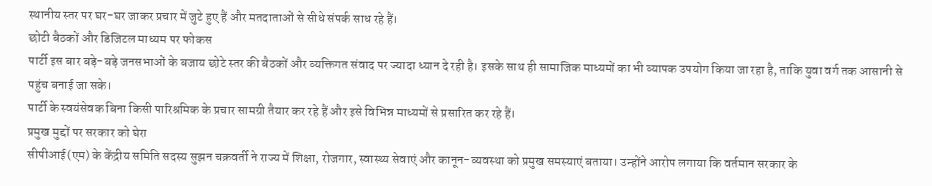स्थानीय स्तर पर घर-घर जाकर प्रचार में जुटे हुए हैं और मतदाताओं से सीधे संपर्क साध रहे हैं।
छोटी बैठकों और डिजिटल माध्यम पर फोकस
पार्टी इस बार बड़े-बड़े जनसभाओं के बजाय छोटे स्तर की बैठकों और व्यक्तिगत संवाद पर ज्यादा ध्यान दे रही है। इसके साथ ही सामाजिक माध्यमों का भी व्यापक उपयोग किया जा रहा है, ताकि युवा वर्ग तक आसानी से पहुंच बनाई जा सके।
पार्टी के स्वयंसेवक बिना किसी पारिश्रमिक के प्रचार सामग्री तैयार कर रहे हैं और इसे विभिन्न माध्यमों से प्रसारित कर रहे हैं।
प्रमुख मुद्दों पर सरकार को घेरा
सीपीआई(एम) के केंद्रीय समिति सदस्य सुझन चक्रवर्ती ने राज्य में शिक्षा, रोजगार, स्वास्थ्य सेवाएं और कानून-व्यवस्था को प्रमुख समस्याएं बताया। उन्होंने आरोप लगाया कि वर्तमान सरकार के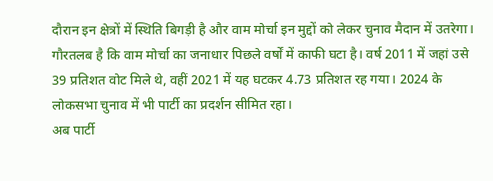दौरान इन क्षेत्रों में स्थिति बिगड़ी है और वाम मोर्चा इन मुद्दों को लेकर चुनाव मैदान में उतरेगा।
गौरतलब है कि वाम मोर्चा का जनाधार पिछले वर्षों में काफी घटा है। वर्ष 2011 में जहां उसे 39 प्रतिशत वोट मिले थे, वहीं 2021 में यह घटकर 4.73 प्रतिशत रह गया। 2024 के लोकसभा चुनाव में भी पार्टी का प्रदर्शन सीमित रहा।
अब पार्टी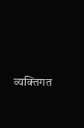व्यक्तिगत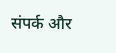संपर्क और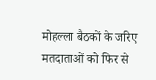मोहल्ला बैठकों के जरिए मतदाताओं को फिर से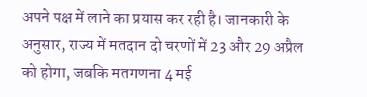अपने पक्ष में लाने का प्रयास कर रही है। जानकारी के अनुसार, राज्य में मतदान दो चरणों में 23 और 29 अप्रैल को होगा, जबकि मतगणना 4 मई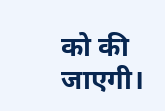को की जाएगी।